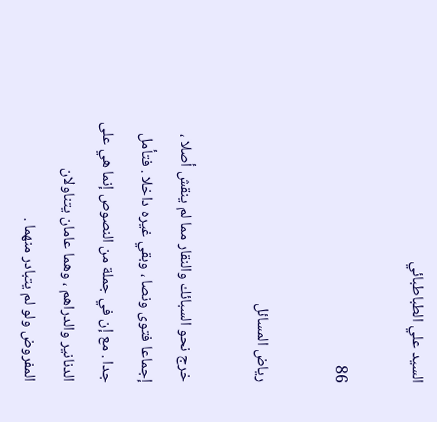السيد علي الطباطبائي

86

رياض المسائل

خرج نحو السبائك والنقار مما لم ينقش أصلا ، إجماعا فتوى ونصا ، وبقي غيره داخلا . فتأمل جدا . مع إن في جملة من النصوص إنما هي على الدنانير والدراهم ، وهما عامان يتناولان المفروض ولو لم يتبادر منهما .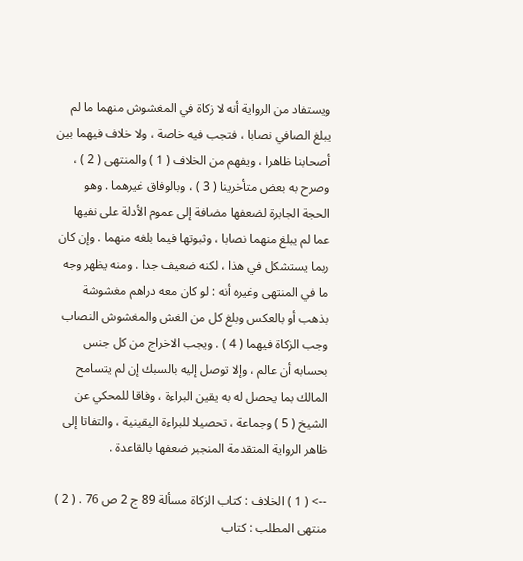ويستفاد من الرواية أنه لا زكاة في المغشوش منهما ما لم يبلغ الصافي نصابا ، فتجب فيه خاصة ، ولا خلاف فيهما بين أصحابنا ظاهرا ، ويفهم من الخلاف ( 1 ) والمنتهى ( 2 ) ، وصرح به بعض متأخرينا ( 3 ) ، وبالوفاق غيرهما . وهو الحجة الجابرة لضعفها مضافة إلى عموم الأدلة على نفيها عما لم يبلغ منهما نصابا ، وثبوتها فيما بلغه منهما . وإن كان ربما يستشكل في هذا ، لكنه ضعيف جدا . ومنه يظهر وجه ما في المنتهى وغيره أنه : لو كان معه دراهم مغشوشة بذهب أو بالعكس وبلغ كل من الغش والمغشوش النصاب وجب الزكاة فيهما ( 4 ) . ويجب الاخراج من كل جنس بحسابه أن عالم ، وإلا توصل إليه بالسبك إن لم يتسامح المالك بما يحصل له به يقين البراءة ، وفاقا للمحكي عن الشيخ ( 5 ) وجماعة ، تحصيلا للبراءة اليقينية ، والتفاتا إلى ظاهر الرواية المتقدمة المنجبر ضعفها بالقاعدة .

--> ( 1 ) الخلاف : كتاب الزكاة مسألة 89 ج 2 ص 76 . ( 2 ) منتهى المطلب : كتاب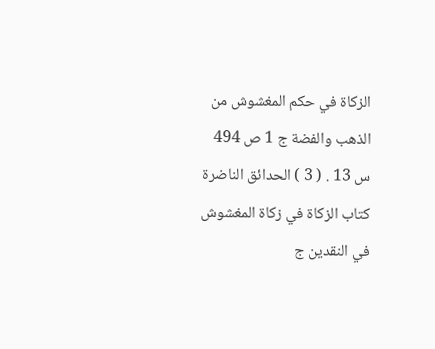الزكاة في حكم المغشوش من الذهب والفضة ج 1 ص 494 س 13 . ( 3 ) الحدائق الناضرة كتاب الزكاة في زكاة المغشوش في النقدين ج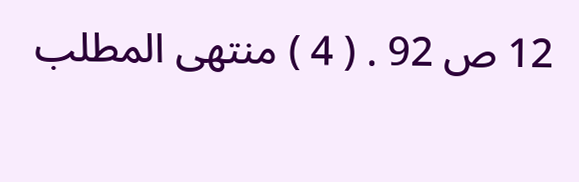12 ص 92 . ( 4 ) منتهى المطلب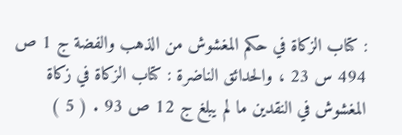: كتاب الزكاة في حكم المغشوش من الذهب والفضة ج 1 ص 494 س 23 ، والحدائق الناضرة : كتاب الزكاة في زكاة المغشوش في النقدين ما لم يبلغ ج 12 ص 93 . ( 5 )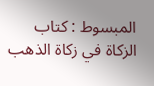المبسوط : كتاب الزكاة في زكاة الذهب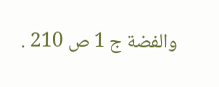والفضة ج 1 ص 210 .